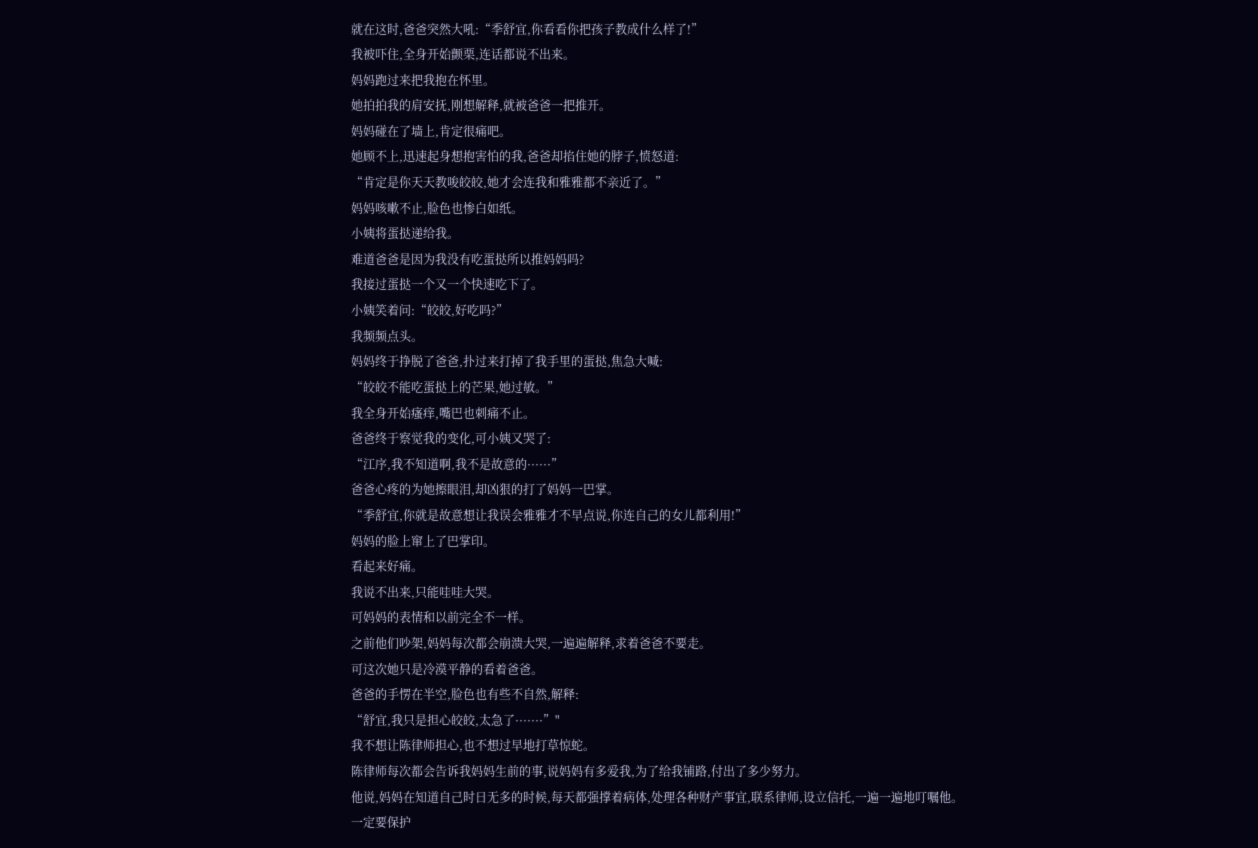就在这时,爸爸突然大吼:“季舒宜,你看看你把孩子教成什么样了!”
我被吓住,全身开始颤栗,连话都说不出来。
妈妈跑过来把我抱在怀里。
她拍拍我的肩安抚,刚想解释,就被爸爸一把推开。
妈妈碰在了墙上,肯定很痛吧。
她顾不上,迅速起身想抱害怕的我,爸爸却掐住她的脖子,愤怒道:
“肯定是你天天教唆皎皎,她才会连我和雅雅都不亲近了。”
妈妈咳嗽不止,脸色也惨白如纸。
小姨将蛋挞递给我。
难道爸爸是因为我没有吃蛋挞所以推妈妈吗?
我接过蛋挞一个又一个快速吃下了。
小姨笑着问:“皎皎,好吃吗?”
我频频点头。
妈妈终于挣脱了爸爸,扑过来打掉了我手里的蛋挞,焦急大喊:
“皎皎不能吃蛋挞上的芒果,她过敏。”
我全身开始瘙痒,嘴巴也刺痛不止。
爸爸终于察觉我的变化,可小姨又哭了:
“江序,我不知道啊,我不是故意的······”
爸爸心疼的为她擦眼泪,却凶狠的打了妈妈一巴掌。
“季舒宜,你就是故意想让我误会雅雅才不早点说,你连自己的女儿都利用!”
妈妈的脸上窜上了巴掌印。
看起来好痛。
我说不出来,只能哇哇大哭。
可妈妈的表情和以前完全不一样。
之前他们吵架,妈妈每次都会崩溃大哭,一遍遍解释,求着爸爸不要走。
可这次她只是冷漠平静的看着爸爸。
爸爸的手愣在半空,脸色也有些不自然,解释:
“舒宜,我只是担心皎皎,太急了·······”"
我不想让陈律师担心,也不想过早地打草惊蛇。
陈律师每次都会告诉我妈妈生前的事,说妈妈有多爱我,为了给我铺路,付出了多少努力。
他说,妈妈在知道自己时日无多的时候,每天都强撑着病体,处理各种财产事宜,联系律师,设立信托,一遍一遍地叮嘱他。
一定要保护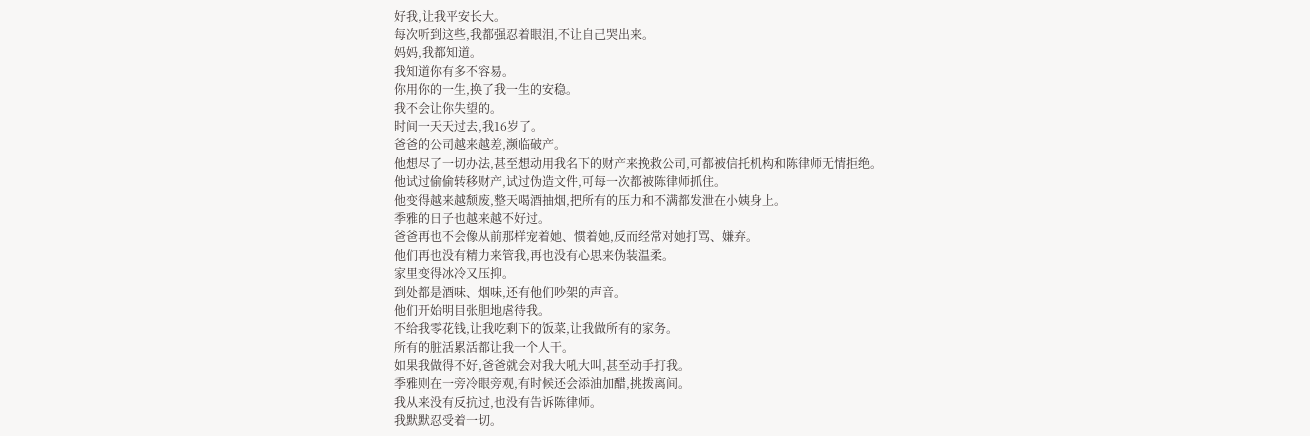好我,让我平安长大。
每次听到这些,我都强忍着眼泪,不让自己哭出来。
妈妈,我都知道。
我知道你有多不容易。
你用你的一生,换了我一生的安稳。
我不会让你失望的。
时间一天天过去,我16岁了。
爸爸的公司越来越差,濒临破产。
他想尽了一切办法,甚至想动用我名下的财产来挽救公司,可都被信托机构和陈律师无情拒绝。
他试过偷偷转移财产,试过伪造文件,可每一次都被陈律师抓住。
他变得越来越颓废,整天喝酒抽烟,把所有的压力和不满都发泄在小姨身上。
季雅的日子也越来越不好过。
爸爸再也不会像从前那样宠着她、惯着她,反而经常对她打骂、嫌弃。
他们再也没有精力来管我,再也没有心思来伪装温柔。
家里变得冰冷又压抑。
到处都是酒味、烟味,还有他们吵架的声音。
他们开始明目张胆地虐待我。
不给我零花钱,让我吃剩下的饭菜,让我做所有的家务。
所有的脏活累活都让我一个人干。
如果我做得不好,爸爸就会对我大吼大叫,甚至动手打我。
季雅则在一旁冷眼旁观,有时候还会添油加醋,挑拨离间。
我从来没有反抗过,也没有告诉陈律师。
我默默忍受着一切。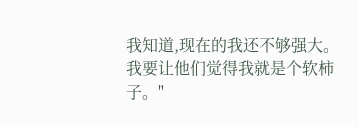我知道,现在的我还不够强大。
我要让他们觉得我就是个软柿子。"